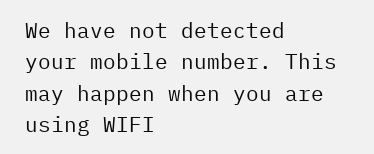We have not detected your mobile number. This may happen when you are using WIFI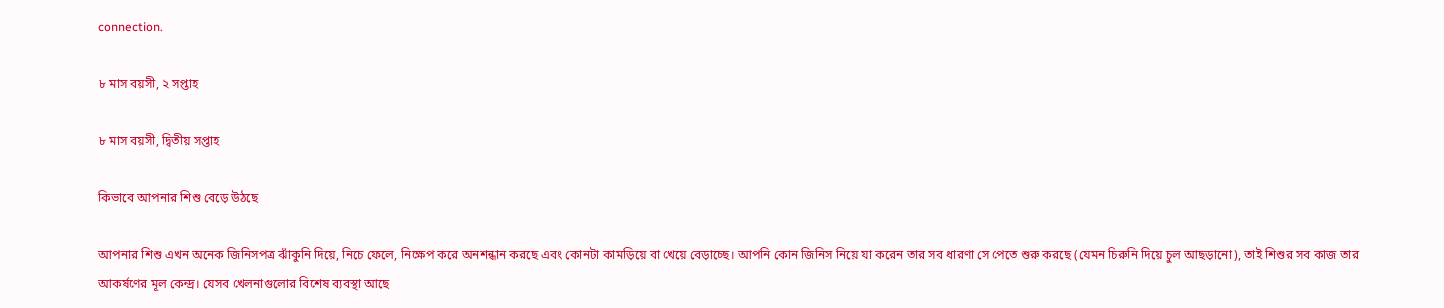connection.

৮ মাস বয়সী, ২ সপ্তাহ

৮ মাস বয়সী, দ্বিতীয় সপ্তাহ

কিভাবে আপনার শিশু বেড়ে উঠছে

আপনার শিশু এখন অনেক জিনিসপত্র ঝাঁকুনি দিয়ে, নিচে ফেলে, নিক্ষেপ করে অনশন্ধান করছে এবং কোনটা কামড়িয়ে বা খেয়ে বেড়াচ্ছে। আপনি কোন জিনিস নিয়ে যা করেন তার সব ধারণা সে পেতে শুরু করছে (যেমন চিরুনি দিয়ে চুল আছড়ানো), তাই শিশুর সব কাজ তার আকর্ষণের মূল কেন্দ্র। যেসব খেলনাগুলোর বিশেষ ব্যবস্থা আছে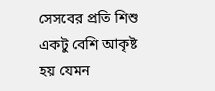সেসবের প্রতি শিশু একটু বেশি আকৃষ্ট হয় যেমন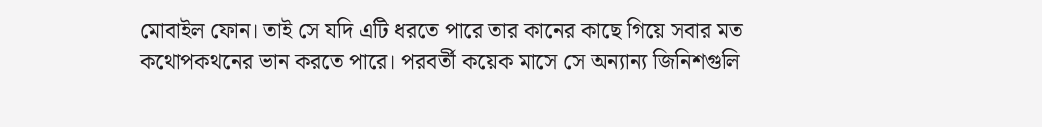মোবাইল ফোন। তাই সে যদি এটি ধরতে পারে তার কানের কাছে গিয়ে সবার মত কথোপকথনের ভান করতে পারে। পরবর্তী কয়েক মাসে সে অন্যান্য জিনিশগুলি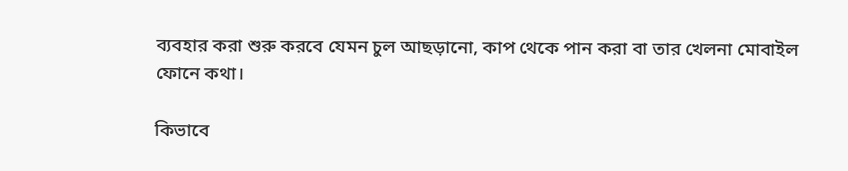ব্যবহার করা শুরু করবে যেমন চুল আছড়ানো, কাপ থেকে পান করা বা তার খেলনা মোবাইল ফোনে কথা।

কিভাবে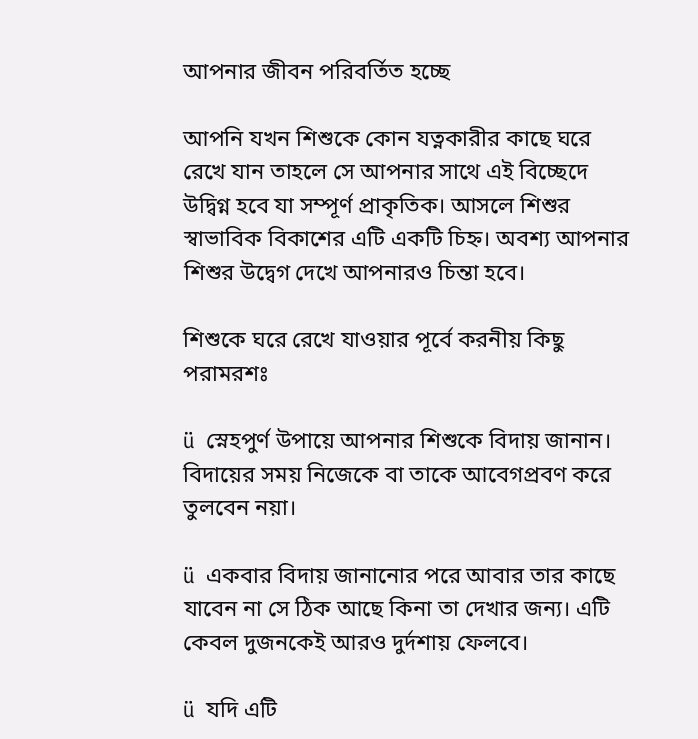আপনার জীবন পরিবর্তিত হচ্ছে

আপনি যখন শিশুকে কোন যত্নকারীর কাছে ঘরে রেখে যান তাহলে সে আপনার সাথে এই বিচ্ছেদে উদ্বিগ্ন হবে যা সম্পূর্ণ প্রাকৃতিক। আসলে শিশুর স্বাভাবিক বিকাশের এটি একটি চিহ্ন। অবশ্য আপনার শিশুর উদ্বেগ দেখে আপনারও চিন্তা হবে।

শিশুকে ঘরে রেখে যাওয়ার পূর্বে করনীয় কিছু পরামরশঃ

ü  স্নেহপুর্ণ উপায়ে আপনার শিশুকে বিদায় জানান। বিদায়ের সময় নিজেকে বা তাকে আবেগপ্রবণ করে তুলবেন নয়া।

ü  একবার বিদায় জানানোর পরে আবার তার কাছে যাবেন না সে ঠিক আছে কিনা তা দেখার জন্য। এটি কেবল দুজনকেই আরও দুর্দশায় ফেলবে।

ü  যদি এটি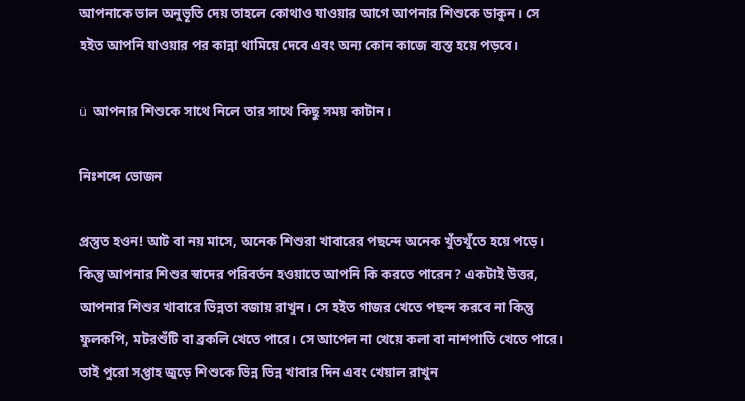আপনাকে ভাল অনুভূতি দেয় তাহলে কোথাও যাওয়ার আগে আপনার শিশুকে ডাকুন। সে হইত আপনি যাওয়ার পর কান্না থামিয়ে দেবে এবং অন্য কোন কাজে ব্যস্ত হয়ে পড়বে।

ü  আপনার শিশুকে সাথে নিলে তার সাথে কিছু সময় কাটান।

নিঃশব্দে ভোজন

প্রস্তুত হওন! আট বা নয় মাসে, অনেক শিশুরা খাবারের পছন্দে অনেক খুঁতখুঁতে হয়ে পড়ে। কিন্তু আপনার শিশুর স্বাদের পরিবর্তন হওয়াতে আপনি কি করতে পারেন? একটাই উত্তর, আপনার শিশুর খাবারে ভিন্নতা বজায় রাখুন। সে হইত গাজর খেতে পছন্দ করবে না কিন্তু ফুলকপি, মটরশুঁটি বা ব্রকলি খেতে পারে। সে আপেল না খেয়ে কলা বা নাশপাতি খেতে পারে। তাই পুরো সপ্তাহ জুড়ে শিশুকে ভিন্ন ভিন্ন খাবার দিন এবং খেয়াল রাখুন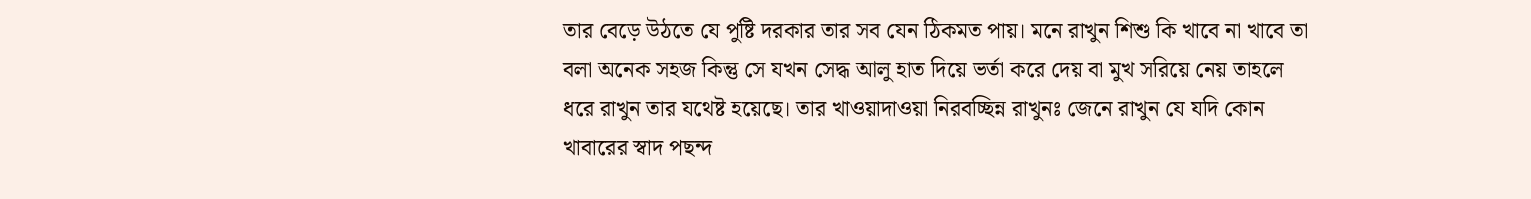তার বেড়ে উঠতে যে পুষ্টি দরকার তার সব যেন ঠিকমত পায়। মনে রাখুন শিশু কি খাবে না খাবে তা বলা অনেক সহজ কিন্তু সে যখন সেদ্ধ আলু হাত দিয়ে ভর্তা করে দেয় বা মুখ সরিয়ে নেয় তাহলে ধরে রাখুন তার যথেষ্ট হয়েছে। তার খাওয়াদাওয়া নিরবচ্ছিন্ন রাখুনঃ জেনে রাখুন যে যদি কোন খাবারের স্বাদ পছন্দ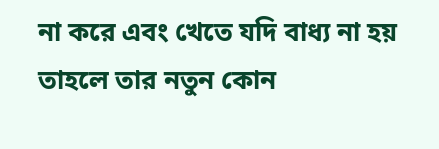না করে এবং খেতে যদি বাধ্য না হয় তাহলে তার নতুন কোন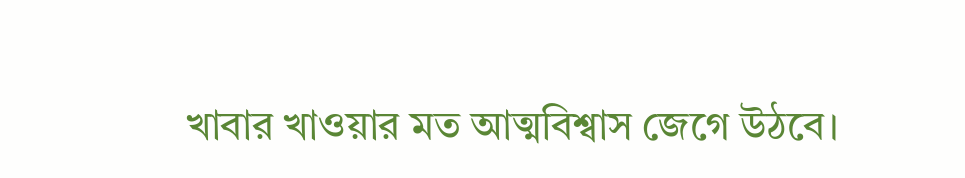খাবার খাওয়ার মত আত্মবিশ্বাস জেগে উঠবে।